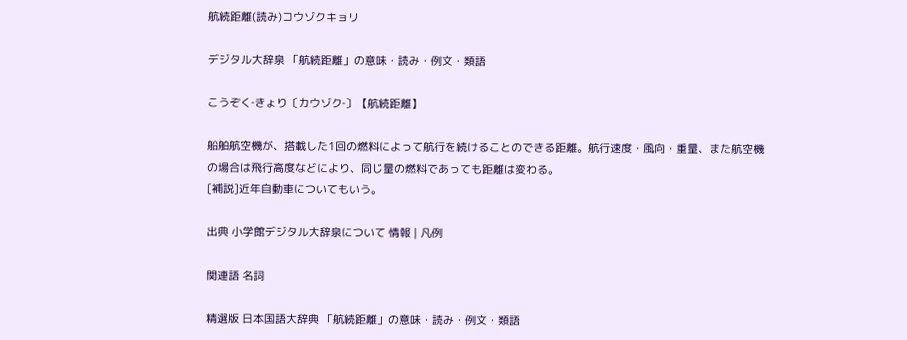航続距離(読み)コウゾクキョリ

デジタル大辞泉 「航続距離」の意味・読み・例文・類語

こうぞく‐きょり〔カウゾク‐〕【航続距離】

船舶航空機が、搭載した1回の燃料によって航行を続けることのできる距離。航行速度・風向・重量、また航空機の場合は飛行高度などにより、同じ量の燃料であっても距離は変わる。
[補説]近年自動車についてもいう。

出典 小学館デジタル大辞泉について 情報 | 凡例

関連語 名詞

精選版 日本国語大辞典 「航続距離」の意味・読み・例文・類語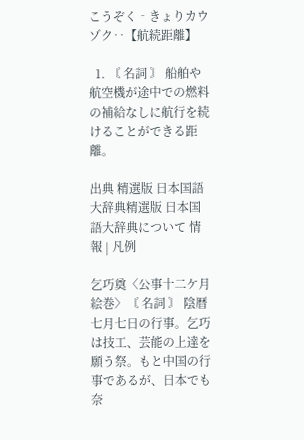こうぞく‐きょりカウゾク‥【航続距離】

  1. 〘 名詞 〙 船舶や航空機が途中での燃料の補給なしに航行を続けることができる距離。

出典 精選版 日本国語大辞典精選版 日本国語大辞典について 情報 | 凡例

乞巧奠〈公事十二ケ月絵巻〉〘 名詞 〙 陰暦七月七日の行事。乞巧は技工、芸能の上達を願う祭。もと中国の行事であるが、日本でも奈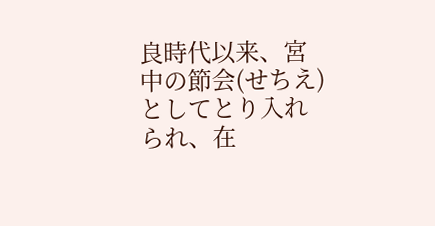良時代以来、宮中の節会(せちえ)としてとり入れられ、在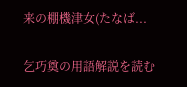来の棚機津女(たなば...

乞巧奠の用語解説を読む